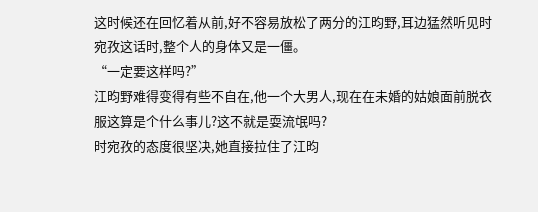这时候还在回忆着从前,好不容易放松了两分的江昀野,耳边猛然听见时宛孜这话时,整个人的身体又是一僵。
“一定要这样吗?”
江昀野难得变得有些不自在,他一个大男人,现在在未婚的姑娘面前脱衣服这算是个什么事儿?这不就是耍流氓吗?
时宛孜的态度很坚决,她直接拉住了江昀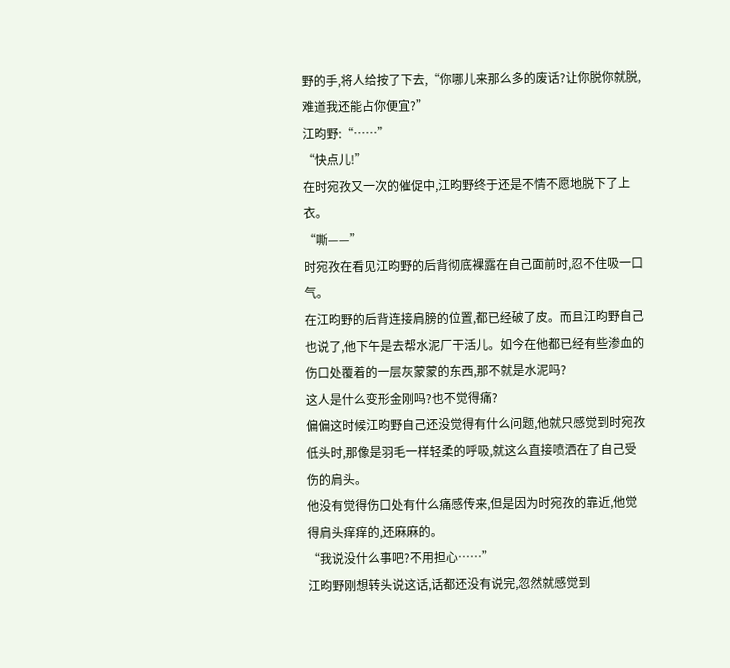野的手,将人给按了下去,“你哪儿来那么多的废话?让你脱你就脱,难道我还能占你便宜?”
江昀野:“……”
“快点儿!”
在时宛孜又一次的催促中,江昀野终于还是不情不愿地脱下了上衣。
“嘶——”
时宛孜在看见江昀野的后背彻底裸露在自己面前时,忍不住吸一口气。
在江昀野的后背连接肩膀的位置,都已经破了皮。而且江昀野自己也说了,他下午是去帮水泥厂干活儿。如今在他都已经有些渗血的伤口处覆着的一层灰蒙蒙的东西,那不就是水泥吗?
这人是什么变形金刚吗?也不觉得痛?
偏偏这时候江昀野自己还没觉得有什么问题,他就只感觉到时宛孜低头时,那像是羽毛一样轻柔的呼吸,就这么直接喷洒在了自己受伤的肩头。
他没有觉得伤口处有什么痛感传来,但是因为时宛孜的靠近,他觉得肩头痒痒的,还麻麻的。
“我说没什么事吧?不用担心……”
江昀野刚想转头说这话,话都还没有说完,忽然就感觉到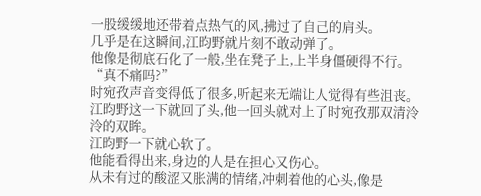一股缓缓地还带着点热气的风,拂过了自己的肩头。
几乎是在这瞬间,江昀野就片刻不敢动弹了。
他像是彻底石化了一般,坐在凳子上,上半身僵硬得不行。
“真不痛吗?”
时宛孜声音变得低了很多,听起来无端让人觉得有些沮丧。
江昀野这一下就回了头,他一回头就对上了时宛孜那双清泠泠的双眸。
江昀野一下就心软了。
他能看得出来,身边的人是在担心又伤心。
从未有过的酸涩又胀满的情绪,冲刺着他的心头,像是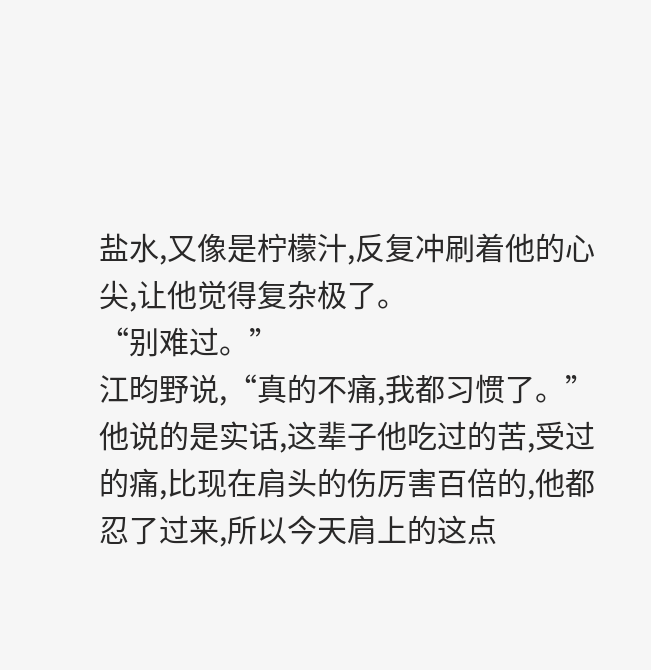盐水,又像是柠檬汁,反复冲刷着他的心尖,让他觉得复杂极了。
“别难过。”
江昀野说,“真的不痛,我都习惯了。”
他说的是实话,这辈子他吃过的苦,受过的痛,比现在肩头的伤厉害百倍的,他都忍了过来,所以今天肩上的这点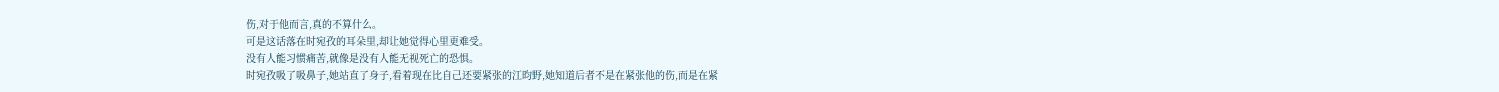伤,对于他而言,真的不算什么。
可是这话落在时宛孜的耳朵里,却让她觉得心里更难受。
没有人能习惯痛苦,就像是没有人能无视死亡的恐惧。
时宛孜吸了吸鼻子,她站直了身子,看着现在比自己还要紧张的江昀野,她知道后者不是在紧张他的伤,而是在紧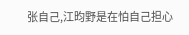张自己,江昀野是在怕自己担心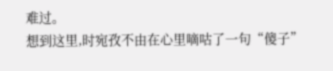难过。
想到这里,时宛孜不由在心里嘀咕了一句“傻子”